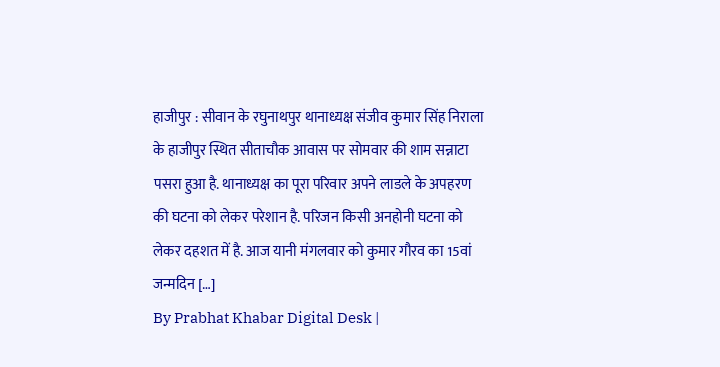हाजीपुर : सीवान के रघुनाथपुर थानाध्यक्ष संजीव कुमार सिंह निराला के हाजीपुर स्थित सीताचौक आवास पर सोमवार की शाम सन्नाटा पसरा हुआ है. थानाध्यक्ष का पूरा परिवार अपने लाडले के अपहरण की घटना को लेकर परेशान है. परिजन किसी अनहोनी घटना को लेकर दहशत में है. आज यानी मंगलवार को कुमार गौरव का 15वां जन्मदिन […]
By Prabhat Khabar Digital Desk |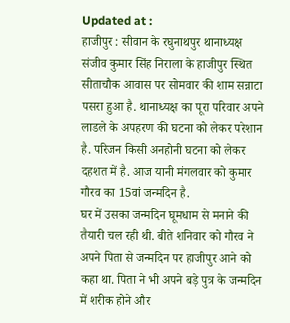Updated at :
हाजीपुर : सीवान के रघुनाथपुर थानाध्यक्ष संजीव कुमार सिंह निराला के हाजीपुर स्थित सीताचौक आवास पर सोमवार की शाम सन्नाटा पसरा हुआ है. थानाध्यक्ष का पूरा परिवार अपने लाडले के अपहरण की घटना को लेकर परेशान है. परिजन किसी अनहोनी घटना को लेकर दहशत में है. आज यानी मंगलवार को कुमार गौरव का 15वां जन्मदिन है.
घर में उसका जन्मदिन घूमधाम से मनाने की तैयारी चल रही थी. बीते शनिवार को गौरव ने अपने पिता से जन्मदिन पर हाजीपुर आने को कहा था. पिता ने भी अपने बड़े पुत्र के जन्मदिन में शरीक होने और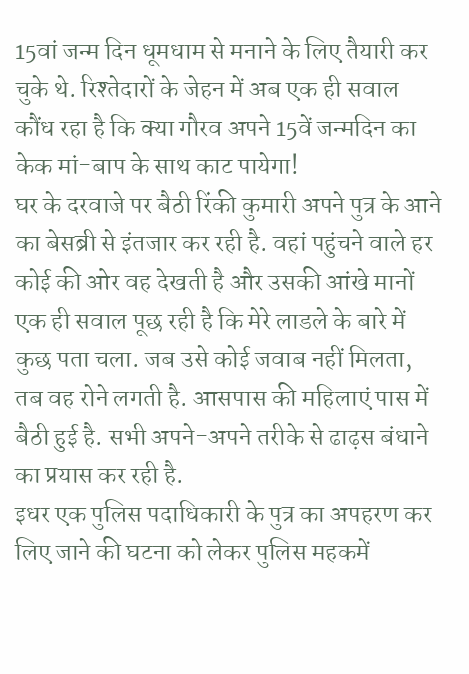15वां जन्म दिन धूमधाम से मनाने के लिए तैयारी कर चुके थे. रिश्तेदारों के जेहन में अब एक ही सवाल कौंध रहा है कि क्या गौरव अपने 15वें जन्मदिन का केक मां-बाप के साथ काट पायेगा!
घर के दरवाजे पर बैठी रिंकी कुमारी अपने पुत्र के आने का बेसब्री से इंतजार कर रही है. वहां पहुंचने वाले हर कोई की ओर वह देखती है और उसकी आंखे मानों एक ही सवाल पूछ रही है कि मेरे लाडले के बारे में कुछ पता चला. जब उसे कोई जवाब नहीं मिलता, तब वह रोने लगती है. आसपास की महिलाएं पास में बैठी हुई है. सभी अपने-अपने तरीके से ढाढ़स बंधाने का प्रयास कर रही है.
इधर एक पुलिस पदाधिकारी के पुत्र का अपहरण कर लिए जाने की घटना को लेकर पुलिस महकमें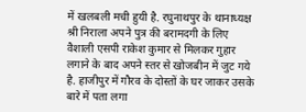में खलबली मची हुयी है. रघुनाथपुर के थानाध्यक्ष श्री निराला अपने पुत्र की बरामदगी के लिए वैशाली एसपी राकेश कुमार से मिलकर गुहार लगाने के बाद अपने स्तर से खोजबीन में जुट गये है. हाजीपुर में गौरव के दोस्तों के घर जाकर उसके बारे में पता लगा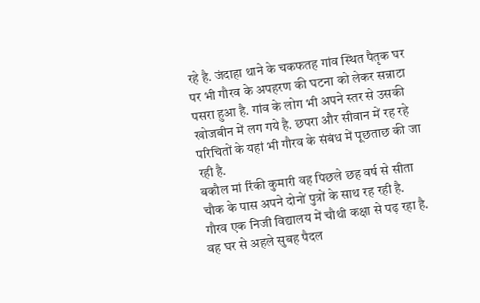रहे है. जंदाहा थाने के चकफतह गांव स्थित पैतृक घर पर भी गौरव के अपहरण की घटना को लेकर सन्नाटा पसरा हुआ है. गांव के लोग भी अपने स्तर से उसकी खोजबीन में लग गये है. छपरा और सीवान में रह रहे परिचितों के यहां भी गौरव के संबंध में पूछताछ की जा रही है.
बकौल मां रिंकी कुमारी वह पिछले छह वर्ष से सीता चौक के पास अपने दोनों पुत्रों के साथ रह रही है. गौरव एक निजी विद्यालय में चौथी कक्षा से पढ़ रहा है. वह घर से अहले सुबह पैदल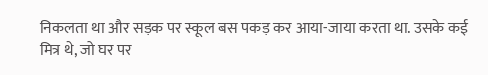निकलता था और सड़क पर स्कूल बस पकड़ कर आया-जाया करता था. उसके कई मित्र थे, जो घर पर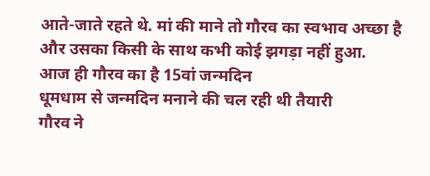आते-जाते रहते थे. मां की माने तो गौरव का स्वभाव अच्छा है और उसका किसी के साथ कभी कोई झगड़ा नहीं हुआ.
आज ही गौरव का है 15वां जन्मदिन
धूमधाम से जन्मदिन मनाने की चल रही थी तैयारी
गौरव ने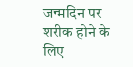जन्मदिन पर शरीक होने के लिए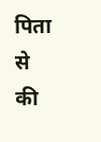पिता से की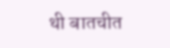थी बातचीत